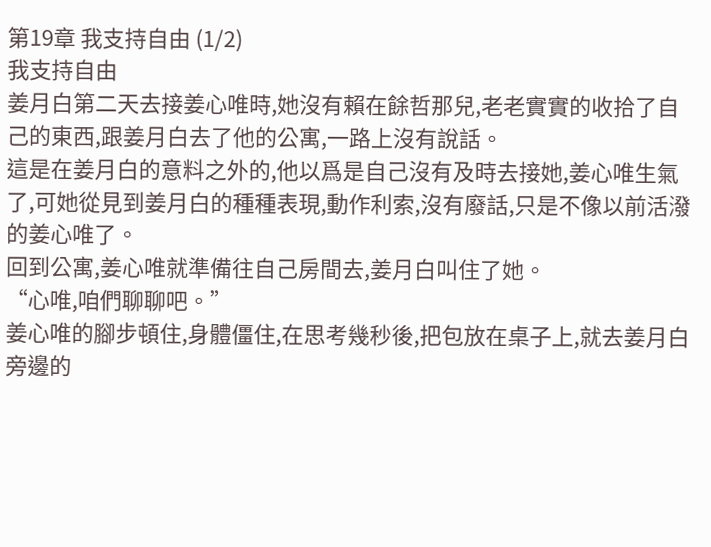第19章 我支持自由 (1/2)
我支持自由
姜月白第二天去接姜心唯時,她沒有賴在餘哲那兒,老老實實的收拾了自己的東西,跟姜月白去了他的公寓,一路上沒有說話。
這是在姜月白的意料之外的,他以爲是自己沒有及時去接她,姜心唯生氣了,可她從見到姜月白的種種表現,動作利索,沒有廢話,只是不像以前活潑的姜心唯了。
回到公寓,姜心唯就準備往自己房間去,姜月白叫住了她。
“心唯,咱們聊聊吧。”
姜心唯的腳步頓住,身體僵住,在思考幾秒後,把包放在桌子上,就去姜月白旁邊的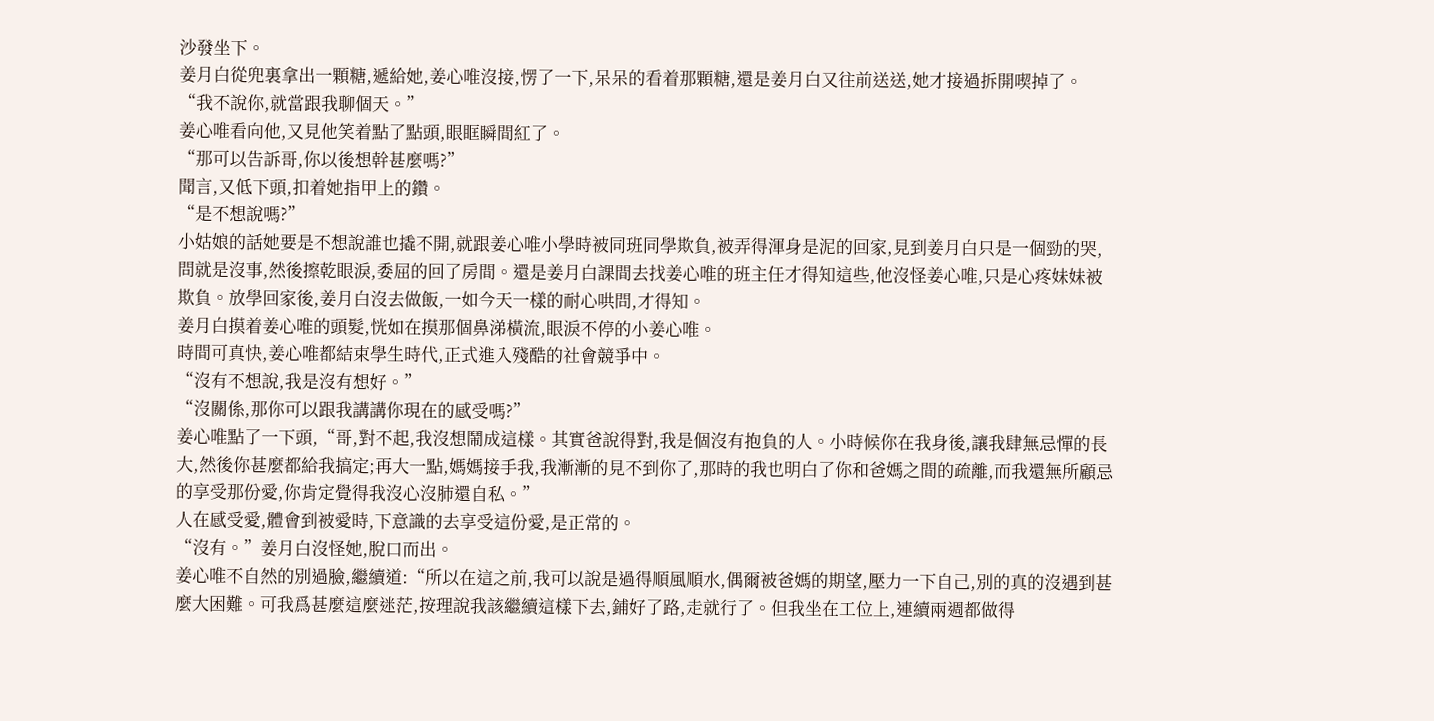沙發坐下。
姜月白從兜裏拿出一顆糖,遞給她,姜心唯沒接,愣了一下,呆呆的看着那顆糖,還是姜月白又往前送送,她才接過拆開喫掉了。
“我不說你,就當跟我聊個天。”
姜心唯看向他,又見他笑着點了點頭,眼眶瞬間紅了。
“那可以告訴哥,你以後想幹甚麼嗎?”
聞言,又低下頭,扣着她指甲上的鑽。
“是不想說嗎?”
小姑娘的話她要是不想說誰也撬不開,就跟姜心唯小學時被同班同學欺負,被弄得渾身是泥的回家,見到姜月白只是一個勁的哭,問就是沒事,然後擦乾眼淚,委屈的回了房間。還是姜月白課間去找姜心唯的班主任才得知這些,他沒怪姜心唯,只是心疼妹妹被欺負。放學回家後,姜月白沒去做飯,一如今天一樣的耐心哄問,才得知。
姜月白摸着姜心唯的頭髮,恍如在摸那個鼻涕橫流,眼淚不停的小姜心唯。
時間可真快,姜心唯都結束學生時代,正式進入殘酷的社會競爭中。
“沒有不想說,我是沒有想好。”
“沒關係,那你可以跟我講講你現在的感受嗎?”
姜心唯點了一下頭,“哥,對不起,我沒想鬧成這樣。其實爸說得對,我是個沒有抱負的人。小時候你在我身後,讓我肆無忌憚的長大,然後你甚麼都給我搞定;再大一點,媽媽接手我,我漸漸的見不到你了,那時的我也明白了你和爸媽之間的疏離,而我還無所顧忌的享受那份愛,你肯定覺得我沒心沒肺還自私。”
人在感受愛,體會到被愛時,下意識的去享受這份愛,是正常的。
“沒有。”姜月白沒怪她,脫口而出。
姜心唯不自然的別過臉,繼續道:“所以在這之前,我可以說是過得順風順水,偶爾被爸媽的期望,壓力一下自己,別的真的沒遇到甚麼大困難。可我爲甚麼這麼迷茫,按理說我該繼續這樣下去,鋪好了路,走就行了。但我坐在工位上,連續兩週都做得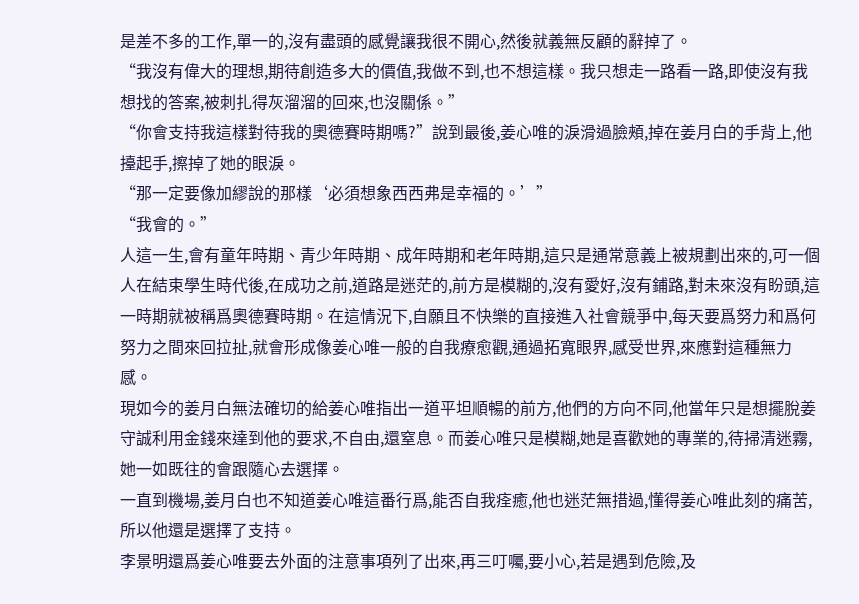是差不多的工作,單一的,沒有盡頭的感覺讓我很不開心,然後就義無反顧的辭掉了。
“我沒有偉大的理想,期待創造多大的價值,我做不到,也不想這樣。我只想走一路看一路,即使沒有我想找的答案,被刺扎得灰溜溜的回來,也沒關係。”
“你會支持我這樣對待我的奧德賽時期嗎?”說到最後,姜心唯的淚滑過臉頰,掉在姜月白的手背上,他擡起手,擦掉了她的眼淚。
“那一定要像加繆說的那樣‘必須想象西西弗是幸福的。’”
“我會的。”
人這一生,會有童年時期、青少年時期、成年時期和老年時期,這只是通常意義上被規劃出來的,可一個人在結束學生時代後,在成功之前,道路是迷茫的,前方是模糊的,沒有愛好,沒有鋪路,對未來沒有盼頭,這一時期就被稱爲奧德賽時期。在這情況下,自願且不快樂的直接進入社會競爭中,每天要爲努力和爲何努力之間來回拉扯,就會形成像姜心唯一般的自我療愈觀,通過拓寬眼界,感受世界,來應對這種無力感。
現如今的姜月白無法確切的給姜心唯指出一道平坦順暢的前方,他們的方向不同,他當年只是想擺脫姜守誠利用金錢來達到他的要求,不自由,還窒息。而姜心唯只是模糊,她是喜歡她的專業的,待掃清迷霧,她一如既往的會跟隨心去選擇。
一直到機場,姜月白也不知道姜心唯這番行爲,能否自我痊癒,他也迷茫無措過,懂得姜心唯此刻的痛苦,所以他還是選擇了支持。
李景明還爲姜心唯要去外面的注意事項列了出來,再三叮囑,要小心,若是遇到危險,及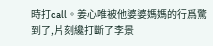時打call。姜心唯被他婆婆媽媽的行爲驚到了,片刻纔打斷了李景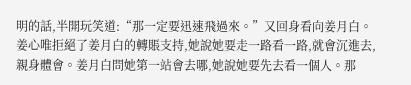明的話,半開玩笑道:“那一定要迅速飛過來。”又回身看向姜月白。
姜心唯拒絕了姜月白的轉賬支持,她說她要走一路看一路,就會沉進去,親身體會。姜月白問她第一站會去哪,她說她要先去看一個人。那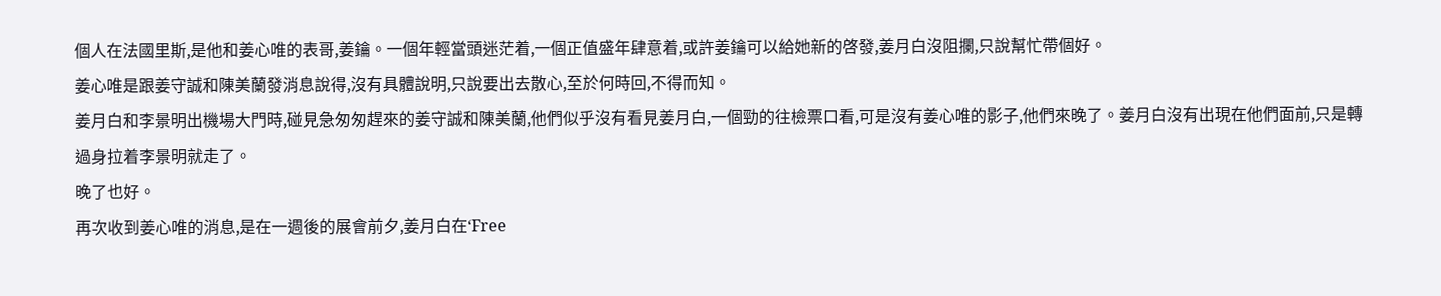個人在法國里斯,是他和姜心唯的表哥,姜鑰。一個年輕當頭迷茫着,一個正值盛年肆意着,或許姜鑰可以給她新的啓發,姜月白沒阻攔,只說幫忙帶個好。
姜心唯是跟姜守誠和陳美蘭發消息說得,沒有具體說明,只說要出去散心,至於何時回,不得而知。
姜月白和李景明出機場大門時,碰見急匆匆趕來的姜守誠和陳美蘭,他們似乎沒有看見姜月白,一個勁的往檢票口看,可是沒有姜心唯的影子,他們來晚了。姜月白沒有出現在他們面前,只是轉過身拉着李景明就走了。
晚了也好。
再次收到姜心唯的消息,是在一週後的展會前夕,姜月白在‘Free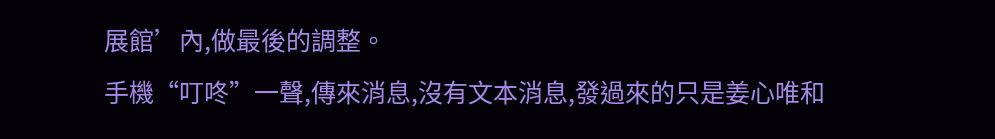展館’內,做最後的調整。
手機“叮咚”一聲,傳來消息,沒有文本消息,發過來的只是姜心唯和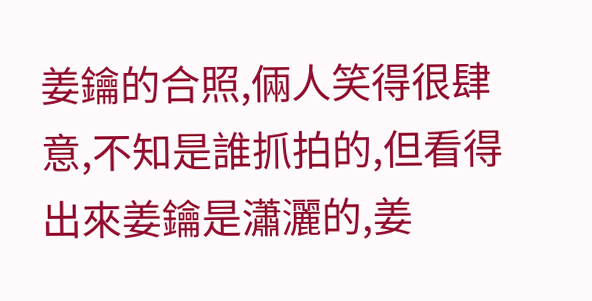姜鑰的合照,倆人笑得很肆意,不知是誰抓拍的,但看得出來姜鑰是瀟灑的,姜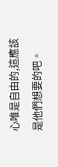心唯是自由的,這應該是他們想要的吧。